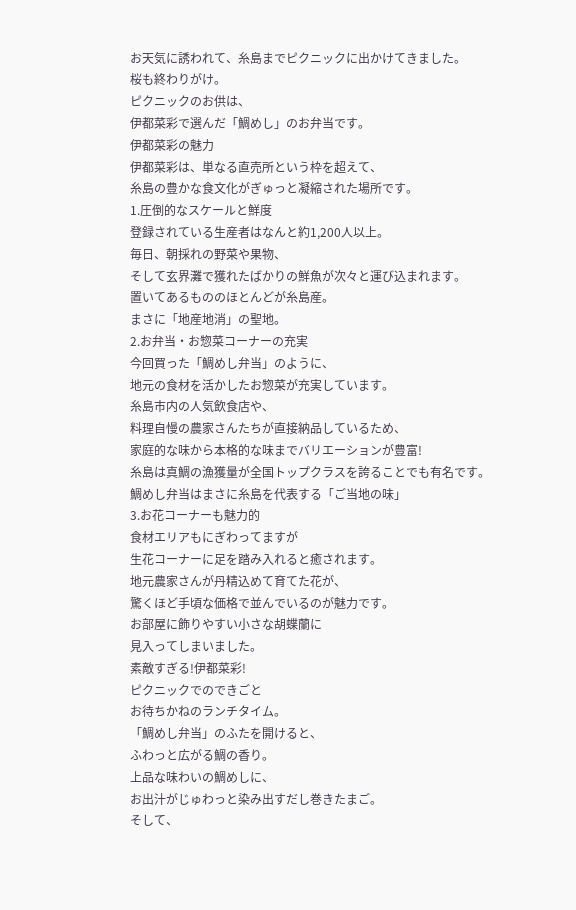お天気に誘われて、糸島までピクニックに出かけてきました。
桜も終わりがけ。
ピクニックのお供は、
伊都菜彩で選んだ「鯛めし」のお弁当です。
伊都菜彩の魅力
伊都菜彩は、単なる直売所という枠を超えて、
糸島の豊かな食文化がぎゅっと凝縮された場所です。
1.圧倒的なスケールと鮮度
登録されている生産者はなんと約1,200人以上。
毎日、朝採れの野菜や果物、
そして玄界灘で獲れたばかりの鮮魚が次々と運び込まれます。
置いてあるもののほとんどが糸島産。
まさに「地産地消」の聖地。
2.お弁当・お惣菜コーナーの充実
今回買った「鯛めし弁当」のように、
地元の食材を活かしたお惣菜が充実しています。
糸島市内の人気飲食店や、
料理自慢の農家さんたちが直接納品しているため、
家庭的な味から本格的な味までバリエーションが豊富!
糸島は真鯛の漁獲量が全国トップクラスを誇ることでも有名です。
鯛めし弁当はまさに糸島を代表する「ご当地の味」
3.お花コーナーも魅力的
食材エリアもにぎわってますが
生花コーナーに足を踏み入れると癒されます。
地元農家さんが丹精込めて育てた花が、
驚くほど手頃な価格で並んでいるのが魅力です。
お部屋に飾りやすい小さな胡蝶蘭に
見入ってしまいました。
素敵すぎる!伊都菜彩!
ピクニックでのできごと
お待ちかねのランチタイム。
「鯛めし弁当」のふたを開けると、
ふわっと広がる鯛の香り。
上品な味わいの鯛めしに、
お出汁がじゅわっと染み出すだし巻きたまご。
そして、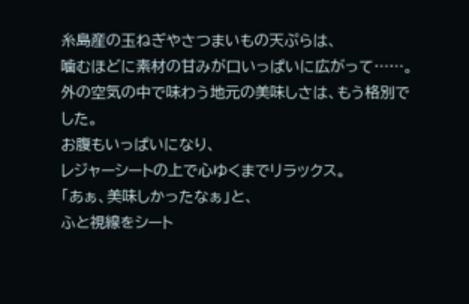糸島産の玉ねぎやさつまいもの天ぷらは、
噛むほどに素材の甘みが口いっぱいに広がって……。
外の空気の中で味わう地元の美味しさは、もう格別でした。
お腹もいっぱいになり、
レジャーシートの上で心ゆくまでリラックス。
「あぁ、美味しかったなぁ」と、
ふと視線をシート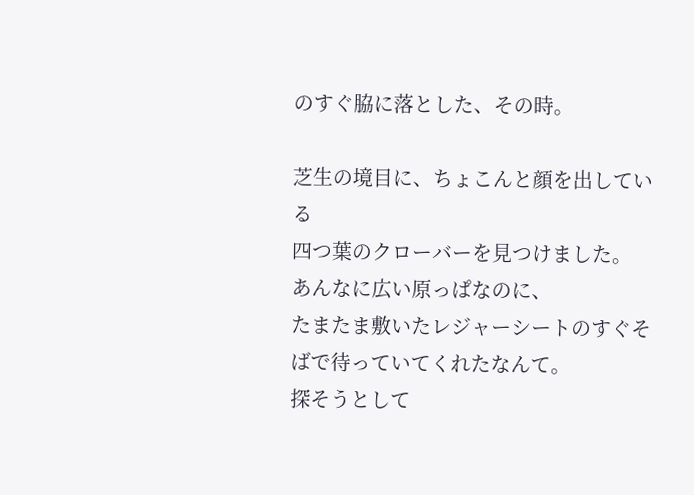のすぐ脇に落とした、その時。

芝生の境目に、ちょこんと顔を出している
四つ葉のクローバーを見つけました。
あんなに広い原っぱなのに、
たまたま敷いたレジャーシートのすぐそばで待っていてくれたなんて。
探そうとして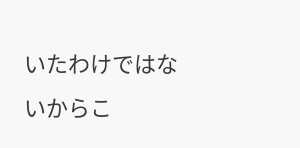いたわけではないからこ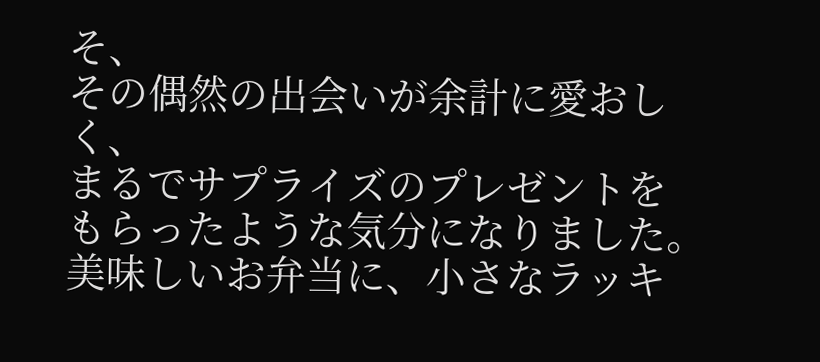そ、
その偶然の出会いが余計に愛おしく、
まるでサプライズのプレゼントを
もらったような気分になりました。
美味しいお弁当に、小さなラッキ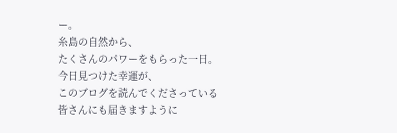ー。
糸島の自然から、
たくさんのパワーをもらった一日。
今日見つけた幸運が、
このブログを読んでくださっている
皆さんにも届きますように